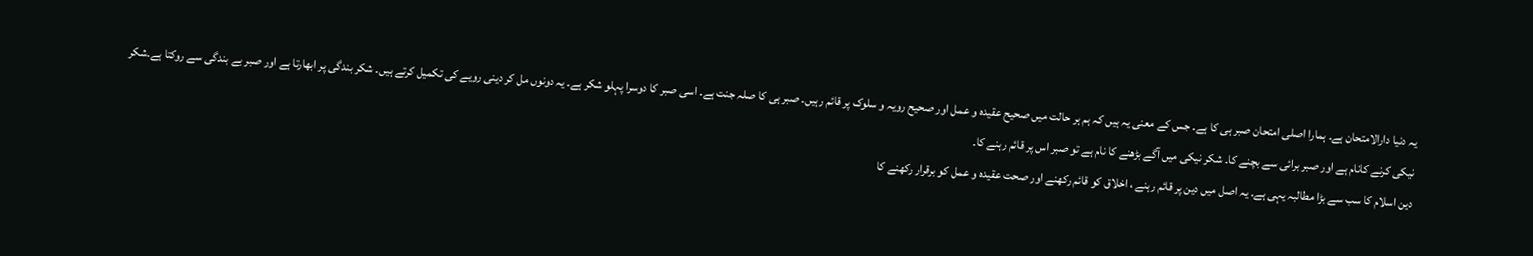یہ دنیا دارالامتحان ہے۔ ہمارا اصلی امتحان صبر ہی کا ہے۔ جس کے معنی یہ ہیں کہ ہم ہر حالت میں صحیح عقیدہ و عمل اور صحیح رویہ و سلوک پر قائم رہیں۔ صبر ہی کا صلہ جنت ہے۔ اسی صبر کا دوسرا پہلو شکر ہے۔ یہ دونوں مل کر دینی رویے کی تکمیل کرتے ہیں۔ شکر بندگی پر ابھارتا ہے اور صبر بے بندگی سے روکتا ہے۔شکر نیکی کرنے کانام ہے اور صبر برائی سے بچنے کا۔ شکر نیکی میں آگے بڑھنے کا نام ہے تو صبر اس پر قائم رہنے کا۔
دین اسلام کا سب سے بڑا مطالبہ یہی ہے۔ یہ اصل میں دین پر قائم رہنے ، اخلاق کو قائم رکھنے اور صحت عقیدہ و عمل کو برقرار رکھنے کا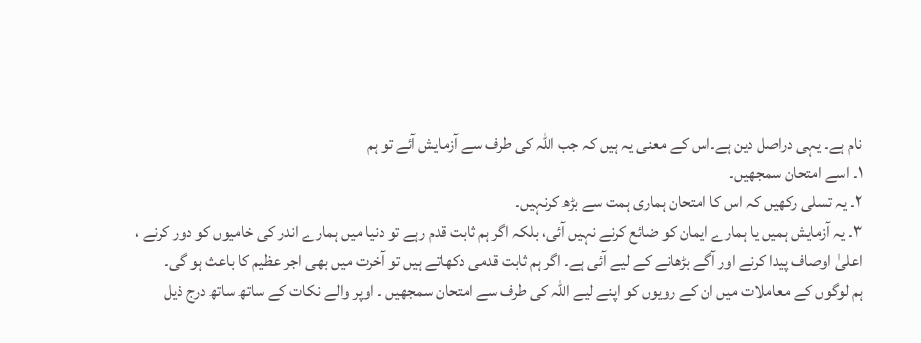نام ہے۔ یہی دراصل دین ہے۔اس کے معنی یہ ہیں کہ جب اللہ کی طرف سے آزمایش آئے تو ہم
۱۔ اسے امتحان سمجھیں۔
۲۔ یہ تسلی رکھیں کہ اس کا امتحان ہماری ہمت سے بڑھ کرنہیں۔
۳۔ یہ آزمایش ہمیں یا ہمارے ایمان کو ضائع کرنے نہیں آئی، بلکہ اگر ہم ثابت قدم رہے تو دنیا میں ہمارے اندر کی خامیوں کو دور کرنے ، اعلیٰ اوصاف پیدا کرنے اور آگے بڑھانے کے لیے آئی ہے۔ اگر ہم ثابت قدمی دکھاتے ہیں تو آخرت میں بھی اجر عظیم کا باعث ہو گی۔
ہم لوگوں کے معاملات میں ان کے رویوں کو اپنے لیے اللہ کی طرف سے امتحان سمجھیں ۔ اوپر والے نکات کے ساتھ ساتھ درج ذیل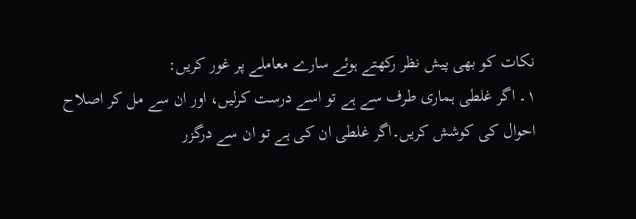نکات کو بھی پیش نظر رکھتے ہوئے سارے معاملے پر غور کریں:
۱۔ اگر غلطی ہماری طرف سے ہے تو اسے درست کرلیں، اور ان سے مل کر اصلاح احوال کی کوشش کریں۔اگر غلطی ان کی ہے تو ان سے درگزر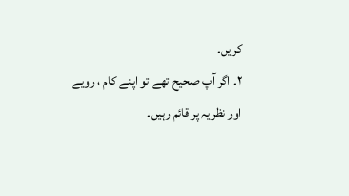کریں۔
۲۔ اگر آپ صحیح تھے تو اپنے کام ، رویے اور نظریہ پر قائم رہیں۔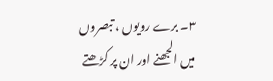۳۔ برے رویوں ، تبصروں میں الجھنے اور ان پر کڑھتے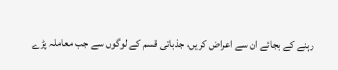رہنے کے بجائے ان سے اعراض کریں، جذباتی قسم کے لوگوں سے جب معاملہ پڑے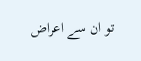تو ان سے اعراض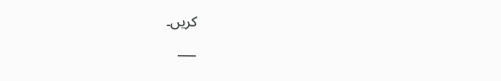کریں۔
___